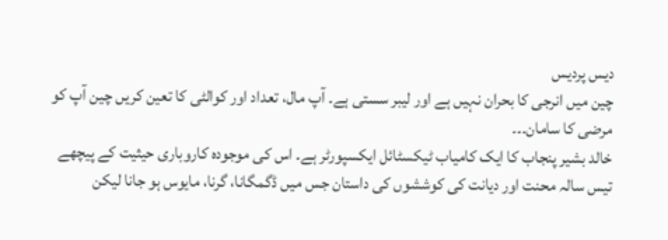دیس پردیس
چین میں انرجی کا بحران نہیں ہے اور لیبر سستی ہے۔ آپ مال، تعداد اور کوالٹی کا تعین کریں چین آپ کو مرضی کا سامان۔۔۔
خالد بشیر پنجاب کا ایک کامیاب ٹیکسٹائل ایکسپورٹر ہے۔ اس کی موجودہ کاروباری حیثیت کے پیچھے تیس سالہ محنت اور دیانت کی کوششوں کی داستان جس میں ڈگمگانا، گرنا، مایوس ہو جانا لیکن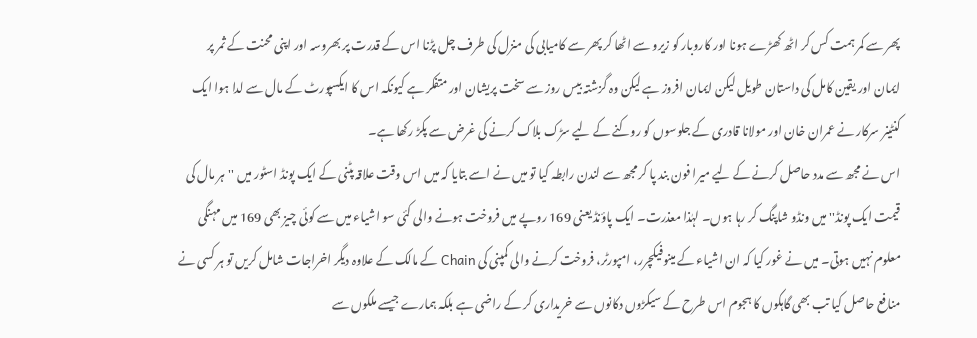پھر سے کمر ہمت کس کر اٹھ کھڑے ہونا اور کاروبار کو زیرو سے اٹھا کر پھر سے کامیابی کی منزل کی طرف چل پڑنا اس کے قدرت پر بھروسہ اور اپنی محنت کے ثمر پر ایمان اور یقین کامل کی داستان طویل لیکن ایمان افروز ہے لیکن وہ گزشتہ بیس روز سے سخت پریشان اور متفکر ہے کیونکہ اس کا ایکسپورٹ کے مال سے لدا ہوا ایک کنٹینر سرکار نے عمران خان اور مولانا قادری کے جلوسوں کو روکنے کے لیے سڑک بلاک کرنے کی غرض سے پکڑ رکھا ہے۔
اس نے مجھ سے مدد حاصل کرنے کے لیے میرا فون بند پا کر مجھ سے لندن رابطہ کیا تو میں نے اسے بتایا کہ میں اس وقت علاقہ پٹنی کے ایک پونڈ اسٹور میں ''ہر مال کی قیمت ایک پونڈ'' میں ونڈو شاپنگ کر رہا ہوں۔ لہٰذا معذرت۔ ایک پاؤنڈ یعنی 169 روپے میں فروخت ہونے والی کئی سو اشیاء میں سے کوئی چیز بھی 169 میں مہنگی معلوم نہیں ہوتی۔ میں نے غور کیا کہ ان اشیاء کے مینوفیکچرر، امپورٹر، فروخت کرنے والی کمپنی کی Chain کے مالک کے علاوہ دیگر اخراجات شامل کریں تو ہر کسی نے منافع حاصل کیا تب بھی گاہکوں کا ہجوم اس طرح کے سیکڑوں دکانوں سے خریداری کر کے راضی ہے بلکہ ہمارے جیسے ملکوں سے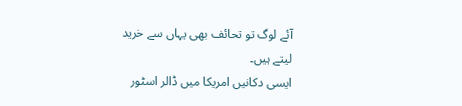آئے لوگ تو تحائف بھی یہاں سے خرید لیتے ہیں۔
ایسی دکانیں امریکا میں ڈالر اسٹور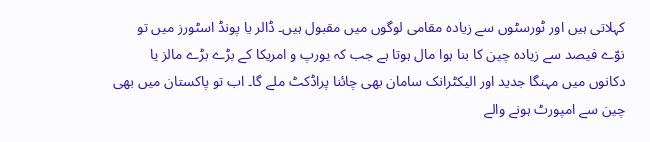کہلاتی ہیں اور ٹورسٹوں سے زیادہ مقامی لوگوں میں مقبول ہیں۔ ڈالر یا پونڈ اسٹورز میں تو نوّے فیصد سے زیادہ چین کا بنا ہوا مال ہوتا ہے جب کہ یورپ و امریکا کے بڑے بڑے مالز یا دکانوں میں مہنگا جدید اور الیکٹرانک سامان بھی چائنا پراڈکٹ ملے گا۔ اب تو پاکستان میں بھی چین سے امپورٹ ہونے والے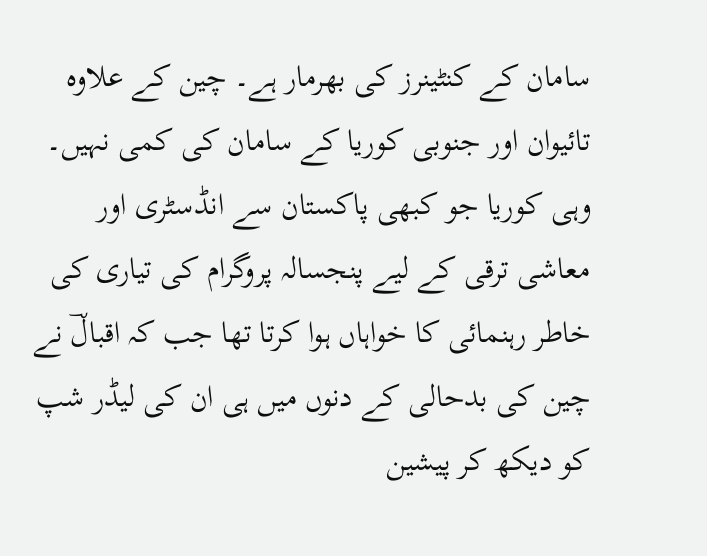سامان کے کنٹینرز کی بھرمار ہے۔ چین کے علاوہ تائیوان اور جنوبی کوریا کے سامان کی کمی نہیں۔ وہی کوریا جو کبھی پاکستان سے انڈسٹری اور معاشی ترقی کے لیے پنجسالہ پروگرام کی تیاری کی خاطر رہنمائی کا خواہاں ہوا کرتا تھا جب کہ اقبالؔ نے چین کی بدحالی کے دنوں میں ہی ان کی لیڈر شپ کو دیکھ کر پیشین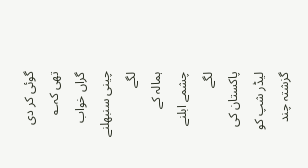گوئی کر دی تھی کہ؎
گراں خواب چینی سنبھلنے لگے
ہمالہ کے چشمے ابلنے لگے
پاکستان کی لیڈر شپ کو گزشتہ چند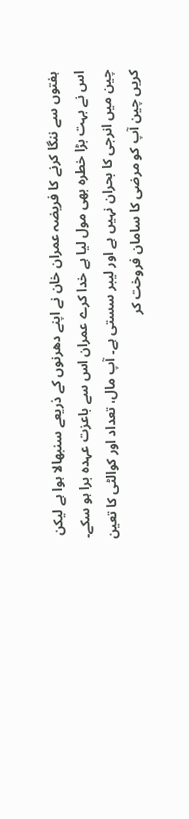ہفتوں سے ننگا کرنے کا فریضہ عمران خان نے اپنے دھرنوں کے ذریعے سنبھالا ہوا ہے لیکن اس نے بہت بڑا خطرہ بھی مول لیا ہے خدا کرے عمران اس سے باعزت عہدہ برا ہو سکے۔
چین میں انرجی کا بحران نہیں ہے اور لیبر سستی ہے۔ آپ مال، تعداد اور کوالٹی کا تعین کریں چین آپ کو مرضی کا سامان فروخت کر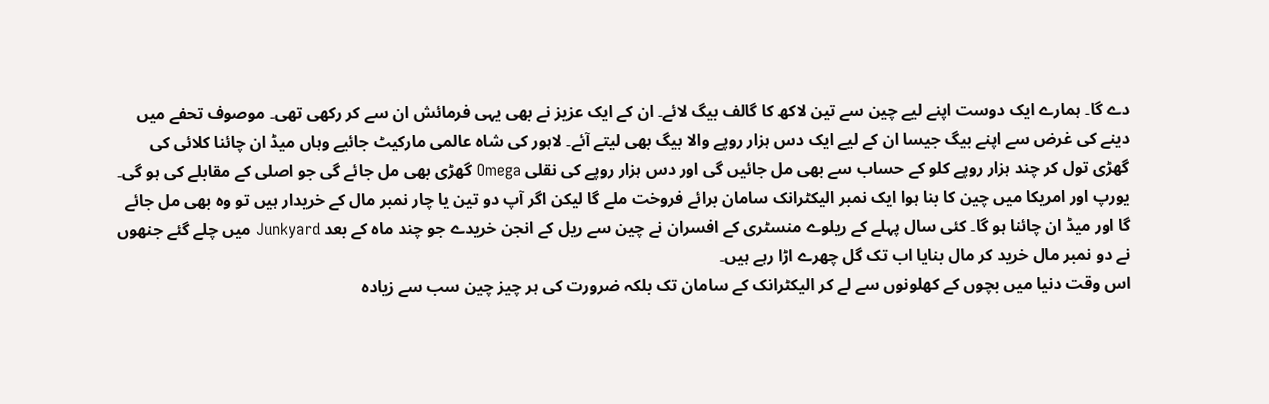دے گا۔ ہمارے ایک دوست اپنے لیے چین سے تین لاکھ کا گالف بیگ لائے۔ ان کے ایک عزیز نے بھی یہی فرمائش ان سے کر رکھی تھی۔ موصوف تحفے میں دینے کی غرض سے اپنے بیگ جیسا ان کے لیے ایک دس ہزار روپے والا بیگ بھی لیتے آئے۔ لاہور کی شاہ عالمی مارکیٹ جائیے وہاں میڈ ان چائنا کلائی کی گھڑی تول کر چند ہزار روپے کلو کے حساب سے بھی مل جائیں گی اور دس ہزار روپے کی نقلی Omega گھڑی بھی مل جائے گی جو اصلی کے مقابلے کی ہو گی۔
یورپ اور امریکا میں چین کا بنا ہوا ایک نمبر الیکٹرانک سامان برائے فروخت ملے گا لیکن اگر آپ دو تین یا چار نمبر مال کے خریدار ہیں تو وہ بھی مل جائے گا اور میڈ ان چائنا ہو گا۔ کئی سال پہلے کے ریلوے منسٹری کے افسران نے چین سے ریل کے انجن خریدے جو چند ماہ کے بعد Junkyard میں چلے گئے جنھوں نے دو نمبر مال خرید کر مال بنایا اب تک گل چھرے اڑا رہے ہیں۔
اس وقت دنیا میں بچوں کے کھلونوں سے لے کر الیکٹرانک کے سامان تک بلکہ ضرورت کی ہر چیز چین سب سے زیادہ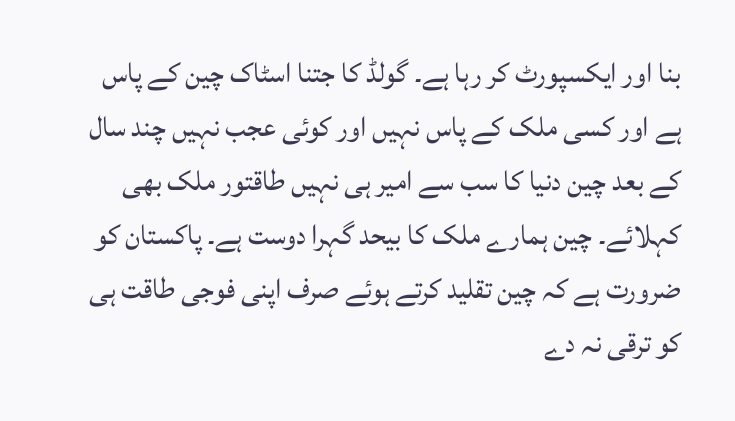بنا اور ایکسپورٹ کر رہا ہے۔ گولڈ کا جتنا اسٹاک چین کے پاس ہے اور کسی ملک کے پاس نہیں اور کوئی عجب نہیں چند سال کے بعد چین دنیا کا سب سے امیر ہی نہیں طاقتور ملک بھی کہلائے۔ چین ہمارے ملک کا بیحد گہرا دوست ہے۔ پاکستان کو ضرورت ہے کہ چین تقلید کرتے ہوئے صرف اپنی فوجی طاقت ہی کو ترقی نہ دے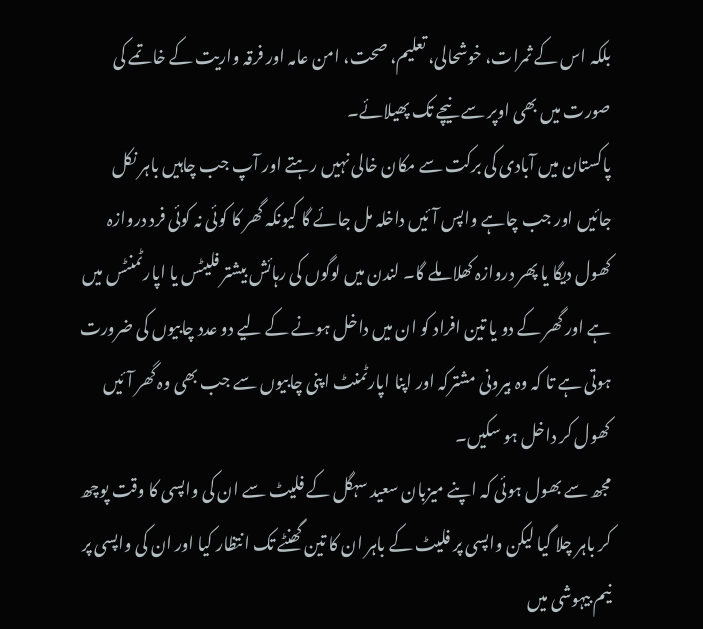بلکہ اس کے ثمرات، خوشحالی، تعلیم، صحت، امن عامہ اور فرقہ واریت کے خاتمے کی صورت میں بھی اوپر سے نیچے تک پھیلائے۔
پاکستان میں آبادی کی برکت سے مکان خالی نہیں رہتے اور آپ جب چاہیں باہر نکل جائیں اور جب چاہے واپس آئیں داخلہ مل جائے گا کیونکہ گھر کا کوئی نہ کوئی فرد دروازہ کھول دیگا یا پھر دروازہ کھلا ملے گا۔ لندن میں لوگوں کی رہائش بیشتر فلیٹس یا اپارٹمنٹس میں ہے اور گھر کے دو یا تین افراد کو ان میں داخل ہونے کے لیے دو عدد چابیوں کی ضرورت ہوتی ہے تا کہ وہ بیرونی مشترکہ اور اپنا اپارٹمنٹ اپنی چابیوں سے جب بھی وہ گھر آئیں کھول کر داخل ہو سکیں۔
مجھ سے بھول ہوئی کہ اپنے میزبان سعید سہگل کے فلیٹ سے ان کی واپسی کا وقت پوچھ کر باہر چلا گیا لیکن واپسی پر فلیٹ کے باہر ان کا تین گھنٹے تک انتظار کیا اور ان کی واپسی پر نیم بیہوشی میں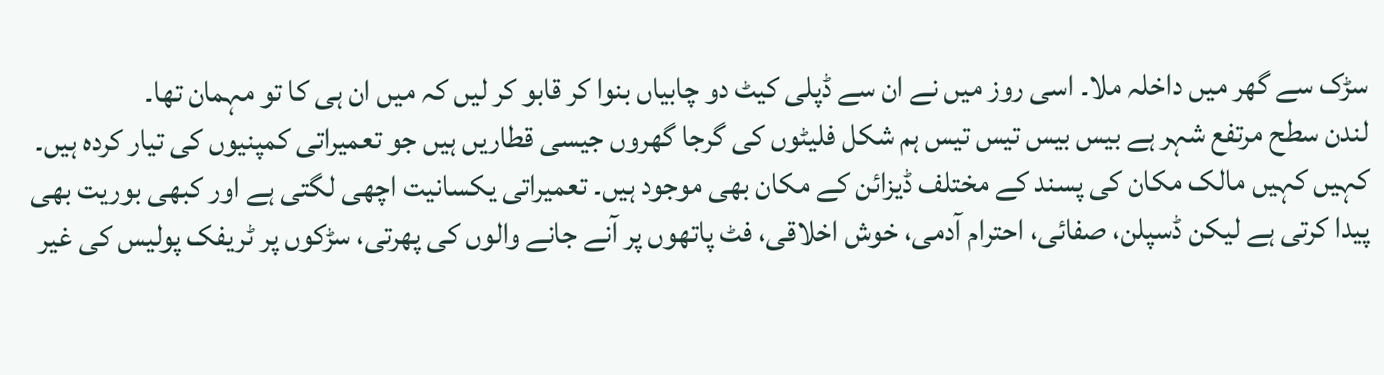سڑک سے گھر میں داخلہ ملا۔ اسی روز میں نے ان سے ڈپلی کیٹ دو چابیاں بنوا کر قابو کر لیں کہ میں ان ہی کا تو مہمان تھا۔
لندن سطح مرتفع شہر ہے بیس بیس تیس تیس ہم شکل فلیٹوں کی گرجا گھروں جیسی قطاریں ہیں جو تعمیراتی کمپنیوں کی تیار کردہ ہیں۔ کہیں کہیں مالک مکان کی پسند کے مختلف ڈیزائن کے مکان بھی موجود ہیں۔ تعمیراتی یکسانیت اچھی لگتی ہے اور کبھی بوریت بھی پیدا کرتی ہے لیکن ڈسپلن، صفائی، احترام آدمی، خوش اخلاقی، فٹ پاتھوں پر آنے جانے والوں کی پھرتی، سڑکوں پر ٹریفک پولیس کی غیر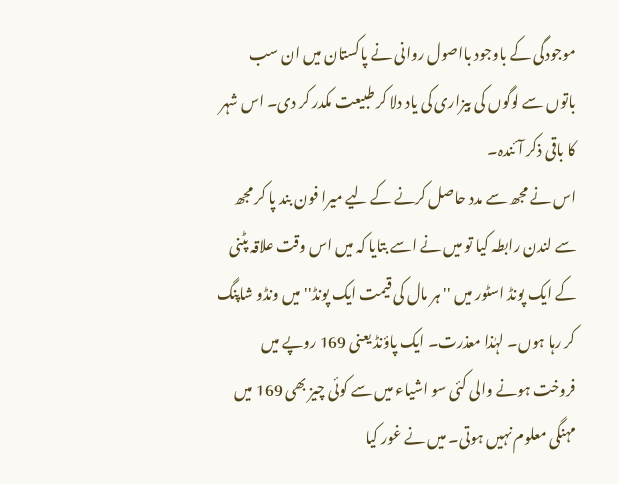موجودگی کے باوجود بااصول روانی نے پاکستان میں ان سب باتوں سے لوگوں کی بیزاری کی یاد دلا کر طبیعت مکدر کر دی۔ اس شہر کا باقی ذکر آئندہ۔
اس نے مجھ سے مدد حاصل کرنے کے لیے میرا فون بند پا کر مجھ سے لندن رابطہ کیا تو میں نے اسے بتایا کہ میں اس وقت علاقہ پٹنی کے ایک پونڈ اسٹور میں ''ہر مال کی قیمت ایک پونڈ'' میں ونڈو شاپنگ کر رہا ہوں۔ لہٰذا معذرت۔ ایک پاؤنڈ یعنی 169 روپے میں فروخت ہونے والی کئی سو اشیاء میں سے کوئی چیز بھی 169 میں مہنگی معلوم نہیں ہوتی۔ میں نے غور کیا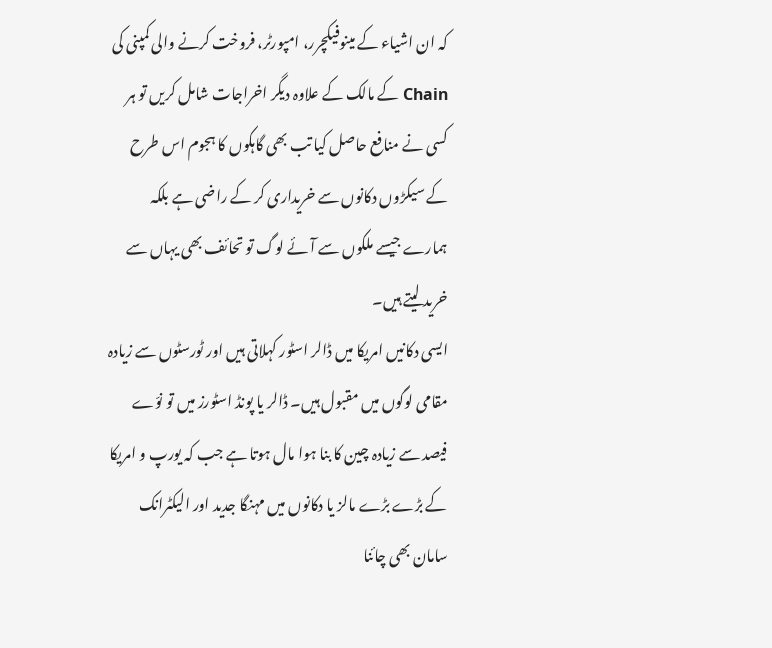کہ ان اشیاء کے مینوفیکچرر، امپورٹر، فروخت کرنے والی کمپنی کی Chain کے مالک کے علاوہ دیگر اخراجات شامل کریں تو ہر کسی نے منافع حاصل کیا تب بھی گاہکوں کا ہجوم اس طرح کے سیکڑوں دکانوں سے خریداری کر کے راضی ہے بلکہ ہمارے جیسے ملکوں سے آئے لوگ تو تحائف بھی یہاں سے خرید لیتے ہیں۔
ایسی دکانیں امریکا میں ڈالر اسٹور کہلاتی ہیں اور ٹورسٹوں سے زیادہ مقامی لوگوں میں مقبول ہیں۔ ڈالر یا پونڈ اسٹورز میں تو نوّے فیصد سے زیادہ چین کا بنا ہوا مال ہوتا ہے جب کہ یورپ و امریکا کے بڑے بڑے مالز یا دکانوں میں مہنگا جدید اور الیکٹرانک سامان بھی چائنا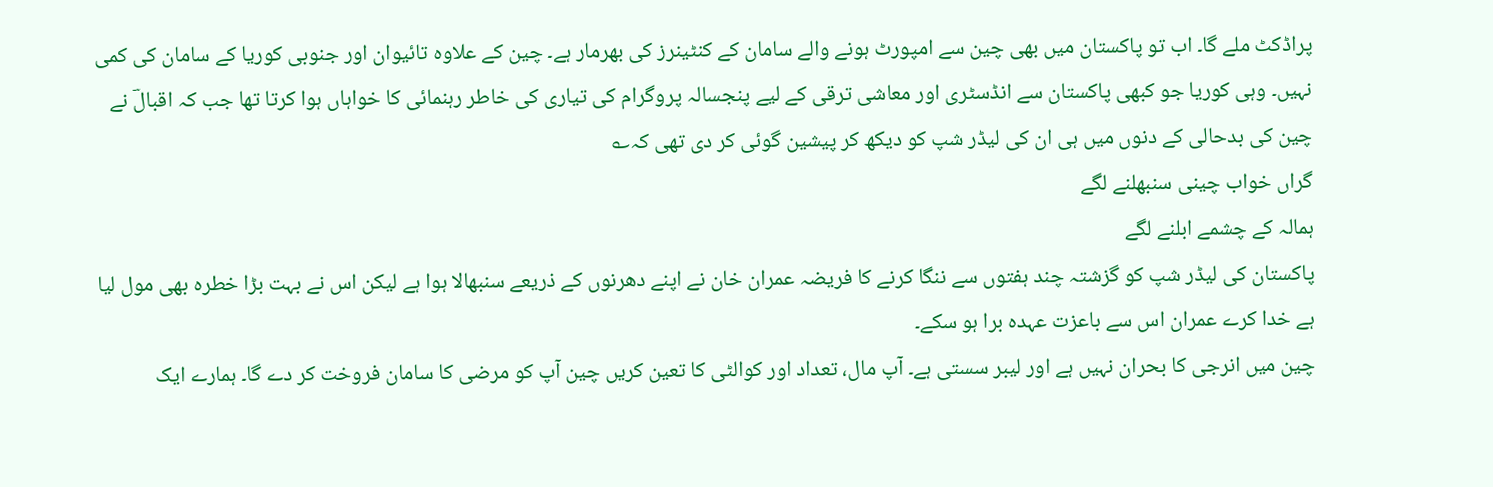پراڈکٹ ملے گا۔ اب تو پاکستان میں بھی چین سے امپورٹ ہونے والے سامان کے کنٹینرز کی بھرمار ہے۔ چین کے علاوہ تائیوان اور جنوبی کوریا کے سامان کی کمی نہیں۔ وہی کوریا جو کبھی پاکستان سے انڈسٹری اور معاشی ترقی کے لیے پنجسالہ پروگرام کی تیاری کی خاطر رہنمائی کا خواہاں ہوا کرتا تھا جب کہ اقبالؔ نے چین کی بدحالی کے دنوں میں ہی ان کی لیڈر شپ کو دیکھ کر پیشین گوئی کر دی تھی کہ؎
گراں خواب چینی سنبھلنے لگے
ہمالہ کے چشمے ابلنے لگے
پاکستان کی لیڈر شپ کو گزشتہ چند ہفتوں سے ننگا کرنے کا فریضہ عمران خان نے اپنے دھرنوں کے ذریعے سنبھالا ہوا ہے لیکن اس نے بہت بڑا خطرہ بھی مول لیا ہے خدا کرے عمران اس سے باعزت عہدہ برا ہو سکے۔
چین میں انرجی کا بحران نہیں ہے اور لیبر سستی ہے۔ آپ مال، تعداد اور کوالٹی کا تعین کریں چین آپ کو مرضی کا سامان فروخت کر دے گا۔ ہمارے ایک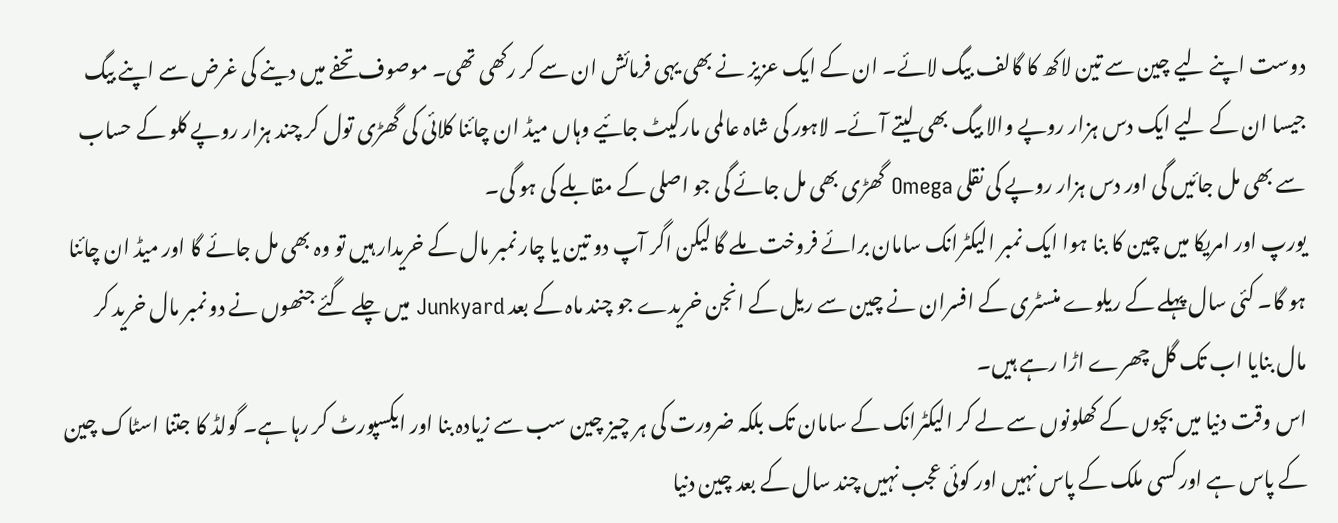دوست اپنے لیے چین سے تین لاکھ کا گالف بیگ لائے۔ ان کے ایک عزیز نے بھی یہی فرمائش ان سے کر رکھی تھی۔ موصوف تحفے میں دینے کی غرض سے اپنے بیگ جیسا ان کے لیے ایک دس ہزار روپے والا بیگ بھی لیتے آئے۔ لاہور کی شاہ عالمی مارکیٹ جائیے وہاں میڈ ان چائنا کلائی کی گھڑی تول کر چند ہزار روپے کلو کے حساب سے بھی مل جائیں گی اور دس ہزار روپے کی نقلی Omega گھڑی بھی مل جائے گی جو اصلی کے مقابلے کی ہو گی۔
یورپ اور امریکا میں چین کا بنا ہوا ایک نمبر الیکٹرانک سامان برائے فروخت ملے گا لیکن اگر آپ دو تین یا چار نمبر مال کے خریدار ہیں تو وہ بھی مل جائے گا اور میڈ ان چائنا ہو گا۔ کئی سال پہلے کے ریلوے منسٹری کے افسران نے چین سے ریل کے انجن خریدے جو چند ماہ کے بعد Junkyard میں چلے گئے جنھوں نے دو نمبر مال خرید کر مال بنایا اب تک گل چھرے اڑا رہے ہیں۔
اس وقت دنیا میں بچوں کے کھلونوں سے لے کر الیکٹرانک کے سامان تک بلکہ ضرورت کی ہر چیز چین سب سے زیادہ بنا اور ایکسپورٹ کر رہا ہے۔ گولڈ کا جتنا اسٹاک چین کے پاس ہے اور کسی ملک کے پاس نہیں اور کوئی عجب نہیں چند سال کے بعد چین دنیا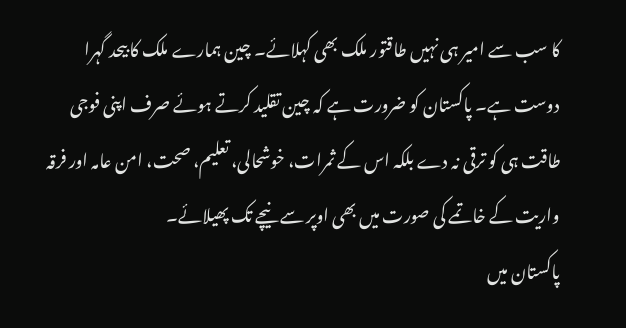کا سب سے امیر ہی نہیں طاقتور ملک بھی کہلائے۔ چین ہمارے ملک کا بیحد گہرا دوست ہے۔ پاکستان کو ضرورت ہے کہ چین تقلید کرتے ہوئے صرف اپنی فوجی طاقت ہی کو ترقی نہ دے بلکہ اس کے ثمرات، خوشحالی، تعلیم، صحت، امن عامہ اور فرقہ واریت کے خاتمے کی صورت میں بھی اوپر سے نیچے تک پھیلائے۔
پاکستان میں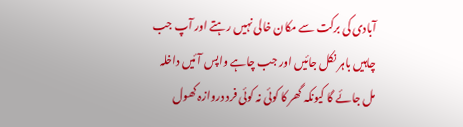آبادی کی برکت سے مکان خالی نہیں رہتے اور آپ جب چاہیں باہر نکل جائیں اور جب چاہے واپس آئیں داخلہ مل جائے گا کیونکہ گھر کا کوئی نہ کوئی فرد دروازہ کھول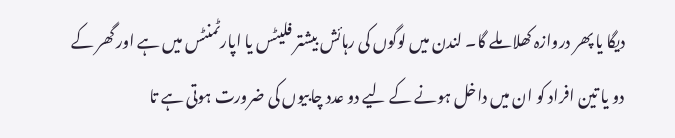دیگا یا پھر دروازہ کھلا ملے گا۔ لندن میں لوگوں کی رہائش بیشتر فلیٹس یا اپارٹمنٹس میں ہے اور گھر کے دو یا تین افراد کو ان میں داخل ہونے کے لیے دو عدد چابیوں کی ضرورت ہوتی ہے تا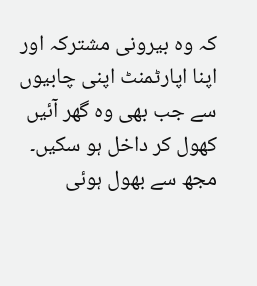کہ وہ بیرونی مشترکہ اور اپنا اپارٹمنٹ اپنی چابیوں سے جب بھی وہ گھر آئیں کھول کر داخل ہو سکیں۔
مجھ سے بھول ہوئی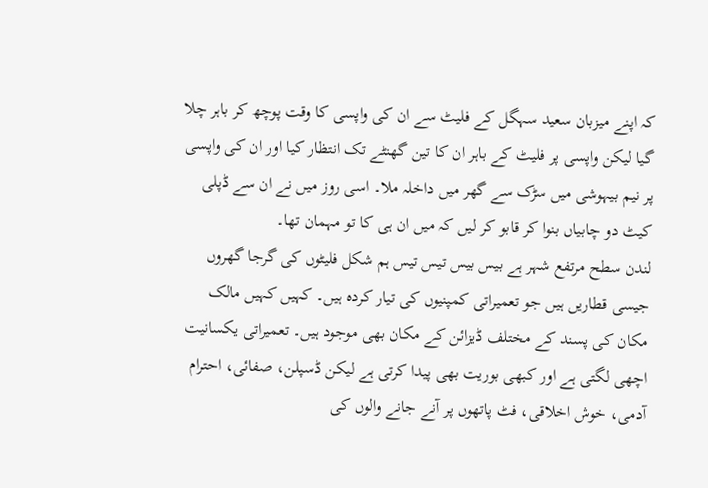کہ اپنے میزبان سعید سہگل کے فلیٹ سے ان کی واپسی کا وقت پوچھ کر باہر چلا گیا لیکن واپسی پر فلیٹ کے باہر ان کا تین گھنٹے تک انتظار کیا اور ان کی واپسی پر نیم بیہوشی میں سڑک سے گھر میں داخلہ ملا۔ اسی روز میں نے ان سے ڈپلی کیٹ دو چابیاں بنوا کر قابو کر لیں کہ میں ان ہی کا تو مہمان تھا۔
لندن سطح مرتفع شہر ہے بیس بیس تیس تیس ہم شکل فلیٹوں کی گرجا گھروں جیسی قطاریں ہیں جو تعمیراتی کمپنیوں کی تیار کردہ ہیں۔ کہیں کہیں مالک مکان کی پسند کے مختلف ڈیزائن کے مکان بھی موجود ہیں۔ تعمیراتی یکسانیت اچھی لگتی ہے اور کبھی بوریت بھی پیدا کرتی ہے لیکن ڈسپلن، صفائی، احترام آدمی، خوش اخلاقی، فٹ پاتھوں پر آنے جانے والوں کی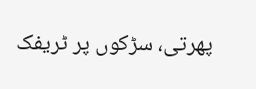پھرتی، سڑکوں پر ٹریفک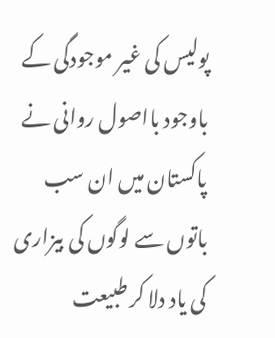پولیس کی غیر موجودگی کے باوجود بااصول روانی نے پاکستان میں ان سب باتوں سے لوگوں کی بیزاری کی یاد دلا کر طبیعت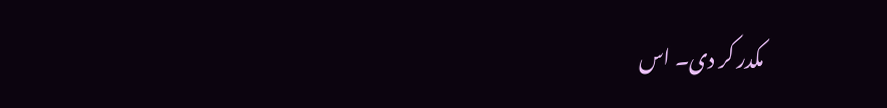مکدر کر دی۔ اس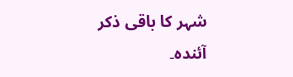شہر کا باقی ذکر آئندہ۔